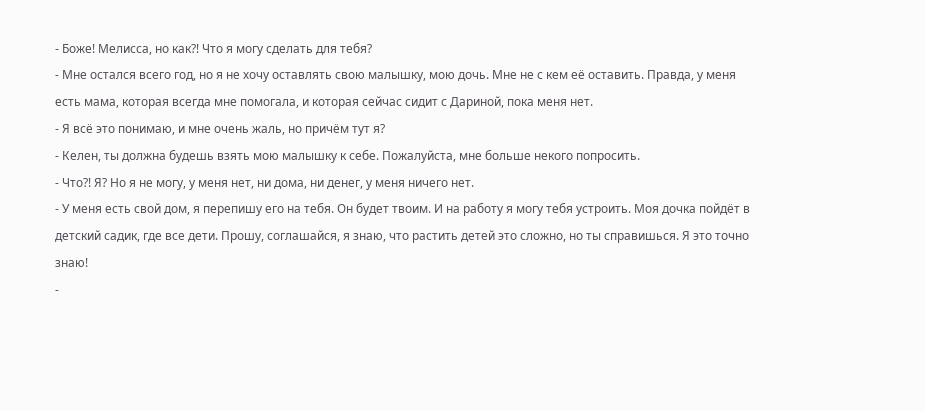- Боже! Мелисса, но как?! Что я могу сделать для тебя?
- Мне остался всего год, но я не хочу оставлять свою малышку, мою дочь. Мне не с кем её оставить. Правда, у меня есть мама, которая всегда мне помогала, и которая сейчас сидит с Дариной, пока меня нет.
- Я всё это понимаю, и мне очень жаль, но причём тут я?
- Келен, ты должна будешь взять мою малышку к себе. Пожалуйста, мне больше некого попросить.
- Что?! Я? Но я не могу, у меня нет, ни дома, ни денег, у меня ничего нет.
- У меня есть свой дом, я перепишу его на тебя. Он будет твоим. И на работу я могу тебя устроить. Моя дочка пойдёт в детский садик, где все дети. Прошу, соглашайся, я знаю, что растить детей это сложно, но ты справишься. Я это точно знаю!
-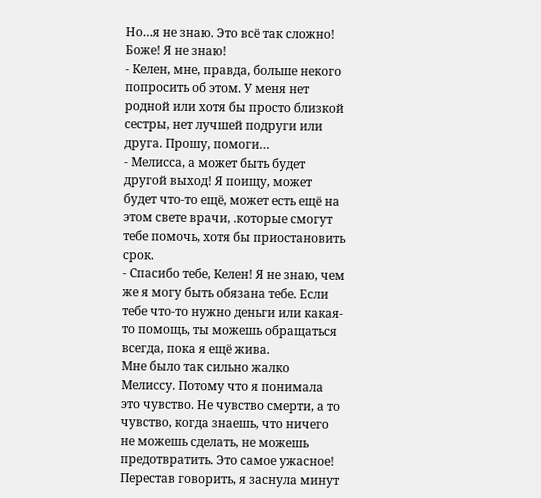Но…я не знаю. Это всё так сложно! Боже! Я не знаю!
- Келен, мне, правда, больше некого попросить об этом. У меня нет родной или хотя бы просто близкой сестры, нет лучшей подруги или друга. Прошу, помоги…
- Мелисса, а может быть будет другой выход! Я поищу, может будет что-то ещё, может есть ещё на этом свете врачи, .которые смогут тебе помочь, хотя бы приостановить срок.
- Спасибо тебе, Келен! Я не знаю, чем же я могу быть обязана тебе. Если тебе что-то нужно деньги или какая-то помощь, ты можешь обращаться всегда, пока я ещё жива.
Мне было так сильно жалко Мелиссу. Потому что я понимала это чувство. Не чувство смерти, а то чувство, когда знаешь, что ничего не можешь сделать, не можешь предотвратить. Это самое ужасное!
Перестав говорить, я заснула минут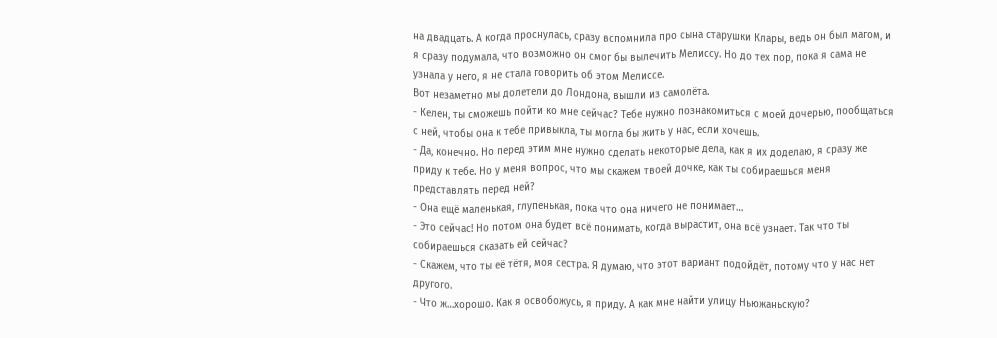на двадцать. А когда проснулась, сразу вспомнила про сына старушки Клары, ведь он был магом, и я сразу подумала, что возможно он смог бы вылечить Мелиссу. Но до тех пор, пока я сама не узнала у него, я не стала говорить об этом Мелиссе.
Вот незаметно мы долетели до Лондона, вышли из самолёта.
- Келен, ты сможешь пойти ко мне сейчас? Тебе нужно познакомиться с моей дочерью, пообщаться с ней, чтобы она к тебе привыкла, ты могла бы жить у нас, если хочешь.
- Да, конечно. Но перед этим мне нужно сделать некоторые дела, как я их доделаю, я сразу же приду к тебе. Но у меня вопрос, что мы скажем твоей дочке, как ты собираешься меня представлять перед ней?
- Она ещё маленькая, глупенькая, пока что она ничего не понимает…
- Это сейчас! Но потом она будет всё понимать, когда вырастит, она всё узнает. Так что ты собираешься сказать ей сейчас?
- Скажем, что ты её тётя, моя сестра. Я думаю, что этот вариант подойдёт, потому что у нас нет другого.
- Что ж…хорошо. Как я освобожусь, я приду. А как мне найти улицу Ньюжаньскую?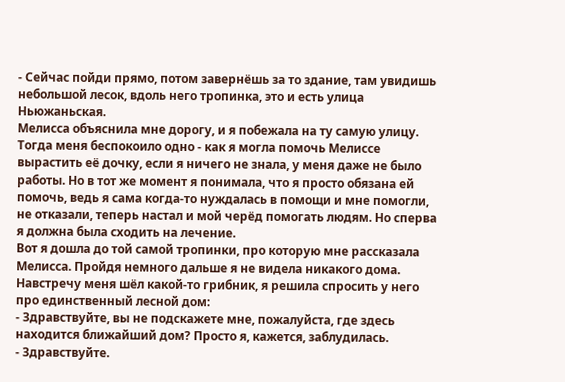- Сейчас пойди прямо, потом завернёшь за то здание, там увидишь небольшой лесок, вдоль него тропинка, это и есть улица Ньюжаньская.
Мелисса объяснила мне дорогу, и я побежала на ту самую улицу. Тогда меня беспокоило одно - как я могла помочь Мелиссе вырастить её дочку, если я ничего не знала, у меня даже не было работы. Но в тот же момент я понимала, что я просто обязана ей помочь, ведь я сама когда-то нуждалась в помощи и мне помогли, не отказали, теперь настал и мой черёд помогать людям. Но сперва я должна была сходить на лечение.
Вот я дошла до той самой тропинки, про которую мне рассказала Мелисса. Пройдя немного дальше я не видела никакого дома. Навстречу меня шёл какой-то грибник, я решила спросить у него про единственный лесной дом:
- Здравствуйте, вы не подскажете мне, пожалуйста, где здесь находится ближайший дом? Просто я, кажется, заблудилась.
- Здравствуйте.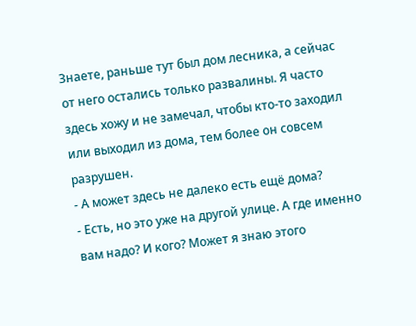Знаете, раньше тут был дом лесника, а сейчас от него остались только развалины. Я часто здесь хожу и не замечал, чтобы кто-то заходил или выходил из дома, тем более он совсем разрушен.
- А может здесь не далеко есть ещё дома?
- Есть, но это уже на другой улице. А где именно вам надо? И кого? Может я знаю этого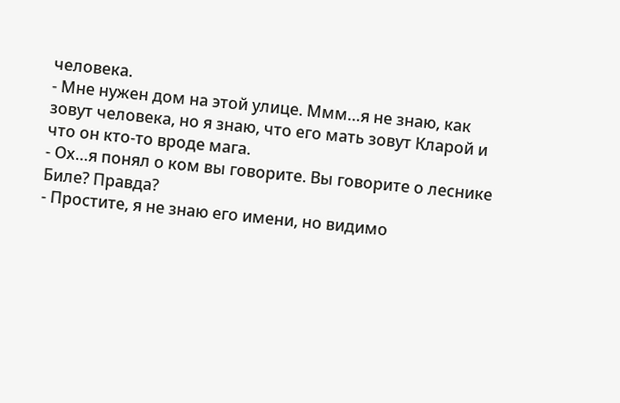человека.
- Мне нужен дом на этой улице. Ммм…я не знаю, как зовут человека, но я знаю, что его мать зовут Кларой и что он кто-то вроде мага.
- Ох…я понял о ком вы говорите. Вы говорите о леснике Биле? Правда?
- Простите, я не знаю его имени, но видимо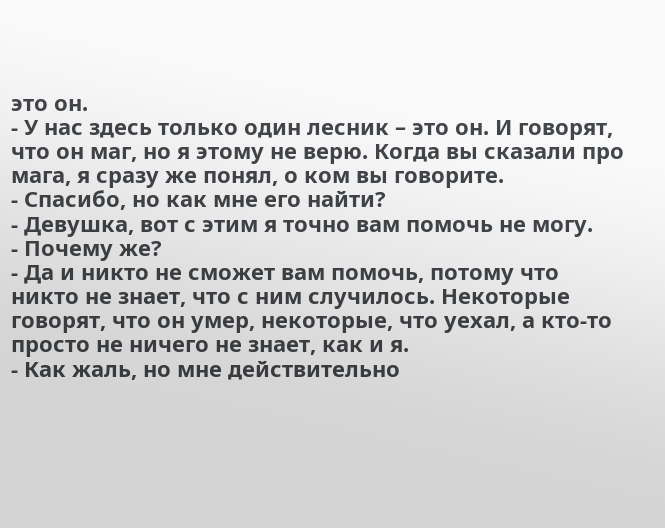это он.
- У нас здесь только один лесник – это он. И говорят, что он маг, но я этому не верю. Когда вы сказали про мага, я сразу же понял, о ком вы говорите.
- Спасибо, но как мне его найти?
- Девушка, вот с этим я точно вам помочь не могу.
- Почему же?
- Да и никто не сможет вам помочь, потому что никто не знает, что с ним случилось. Некоторые говорят, что он умер, некоторые, что уехал, а кто-то просто не ничего не знает, как и я.
- Как жаль, но мне действительно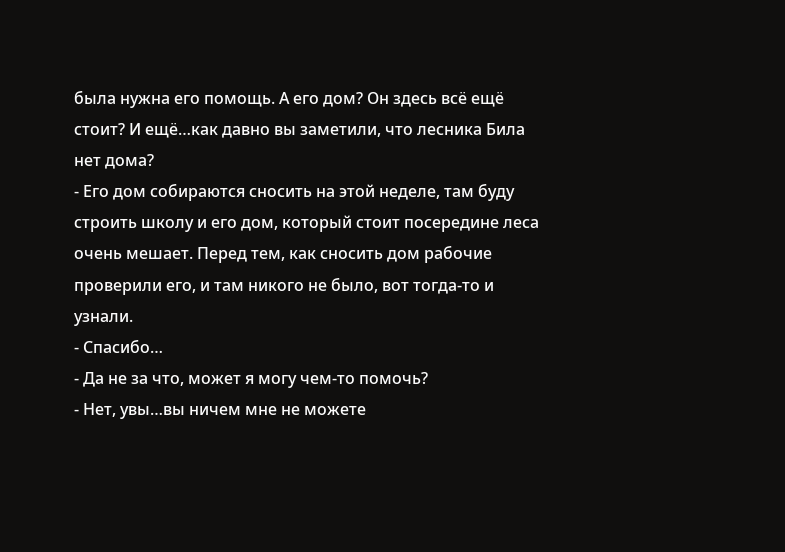была нужна его помощь. А его дом? Он здесь всё ещё стоит? И ещё…как давно вы заметили, что лесника Била нет дома?
- Его дом собираются сносить на этой неделе, там буду строить школу и его дом, который стоит посередине леса очень мешает. Перед тем, как сносить дом рабочие проверили его, и там никого не было, вот тогда-то и узнали.
- Спасибо…
- Да не за что, может я могу чем-то помочь?
- Нет, увы…вы ничем мне не можете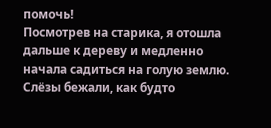помочь!
Посмотрев на старика, я отошла дальше к дереву и медленно начала садиться на голую землю. Слёзы бежали, как будто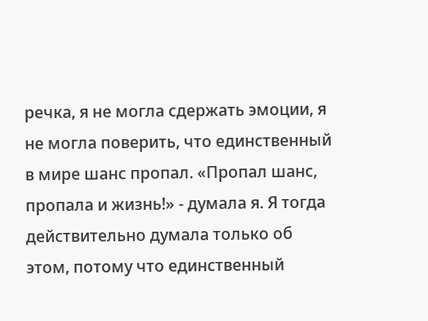речка, я не могла сдержать эмоции, я не могла поверить, что единственный в мире шанс пропал. «Пропал шанс, пропала и жизнь!» - думала я. Я тогда действительно думала только об этом, потому что единственный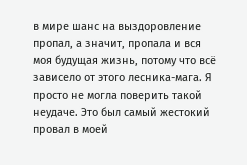в мире шанс на выздоровление пропал, а значит, пропала и вся моя будущая жизнь, потому что всё зависело от этого лесника-мага. Я просто не могла поверить такой неудаче. Это был самый жестокий провал в моей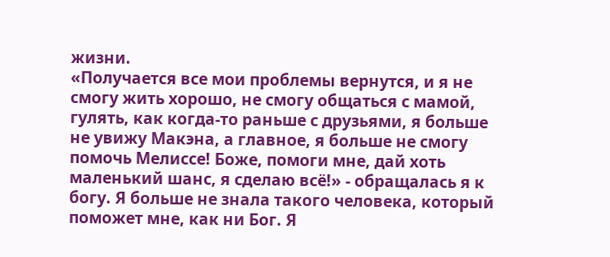жизни.
«Получается все мои проблемы вернутся, и я не смогу жить хорошо, не смогу общаться с мамой, гулять, как когда-то раньше с друзьями, я больше не увижу Макэна, а главное, я больше не смогу помочь Мелиссе! Боже, помоги мне, дай хоть маленький шанс, я сделаю всё!» - обращалась я к богу. Я больше не знала такого человека, который поможет мне, как ни Бог. Я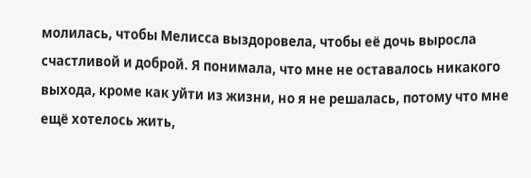молилась, чтобы Мелисса выздоровела, чтобы её дочь выросла счастливой и доброй. Я понимала, что мне не оставалось никакого выхода, кроме как уйти из жизни, но я не решалась, потому что мне ещё хотелось жить,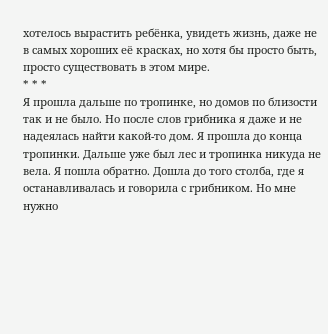хотелось вырастить ребёнка, увидеть жизнь, даже не в самых хороших её красках, но хотя бы просто быть, просто существовать в этом мире.
* * *
Я прошла дальше по тропинке, но домов по близости так и не было. Но после слов грибника я даже и не надеялась найти какой-то дом. Я прошла до конца тропинки. Дальше уже был лес и тропинка никуда не вела. Я пошла обратно. Дошла до того столба, где я останавливалась и говорила с грибником. Но мне нужно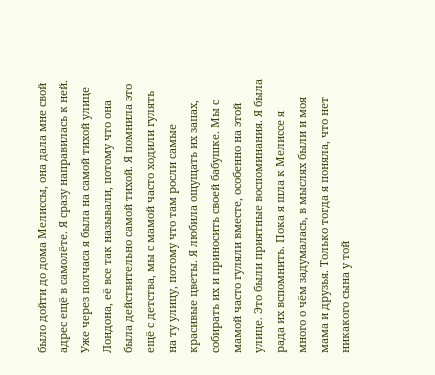было дойти до дома Мелиссы, она дала мне свой адрес ещё в самолёте. Я сразу направилась к ней.
Уже через полчаса я была на самой тихой улице Лондона, её все так называли, потому что она была действительно самой тихой. Я помнила это ещё с детства, мы с мамой часто ходили гулять на ту улицу, потому что там росли самые красивые цветы. Я любила ощущать их запах, собирать их и приносить своей бабушке. Мы с мамой часто гуляли вместе, особенно на этой улице. Это были приятные воспоминания. Я была рада их вспомнить. Пока я шла к Мелиссе я много о чём задумалась, в мыслях были и моя мама и друзья. Только тогда я поняла, что нет никакого сына у той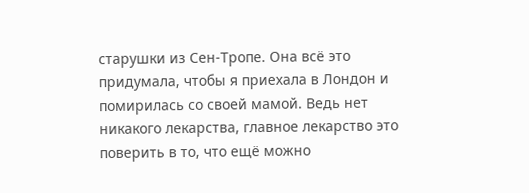старушки из Сен-Тропе. Она всё это придумала, чтобы я приехала в Лондон и помирилась со своей мамой. Ведь нет никакого лекарства, главное лекарство это поверить в то, что ещё можно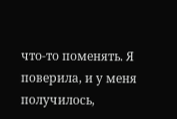что-то поменять. Я поверила, и у меня получилось,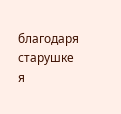благодаря старушке я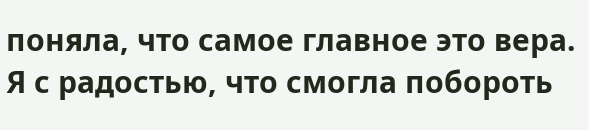поняла, что самое главное это вера. Я с радостью, что смогла побороть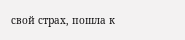свой страх, пошла к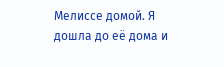Мелиссе домой. Я дошла до её дома и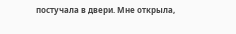постучала в двери. Мне открыла,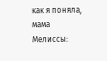как я поняла, мама Мелиссы: